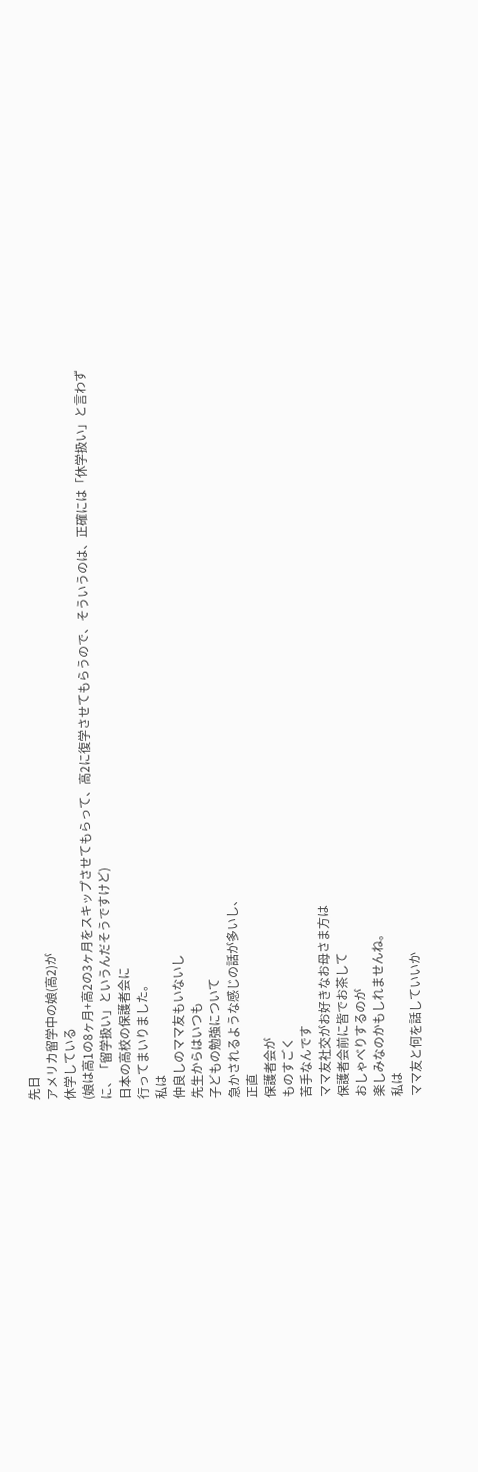先日
アメリカ留学中の娘(高2)が
休学している
(娘は高1の8ヶ月+高2の3ヶ月をスキップさせてもらって、高2に復学させてもらうので、そういうのは、正確には「休学扱い」と言わずに、「留学扱い」というんだそうですけど)
日本の高校の保護者会に
行ってまいりました。
私は
仲良しのママ友もいないし
先生からはいつも
子どもの勉強について
急かされるような感じの話が多いし、
正直
保護者会が
ものすごく
苦手なんです
ママ友社交がお好きなお母さま方は
保護者会前に皆でお茶して
おしゃべりするのが
楽しみなのかもしれませんね。
私は
ママ友と何を話していいか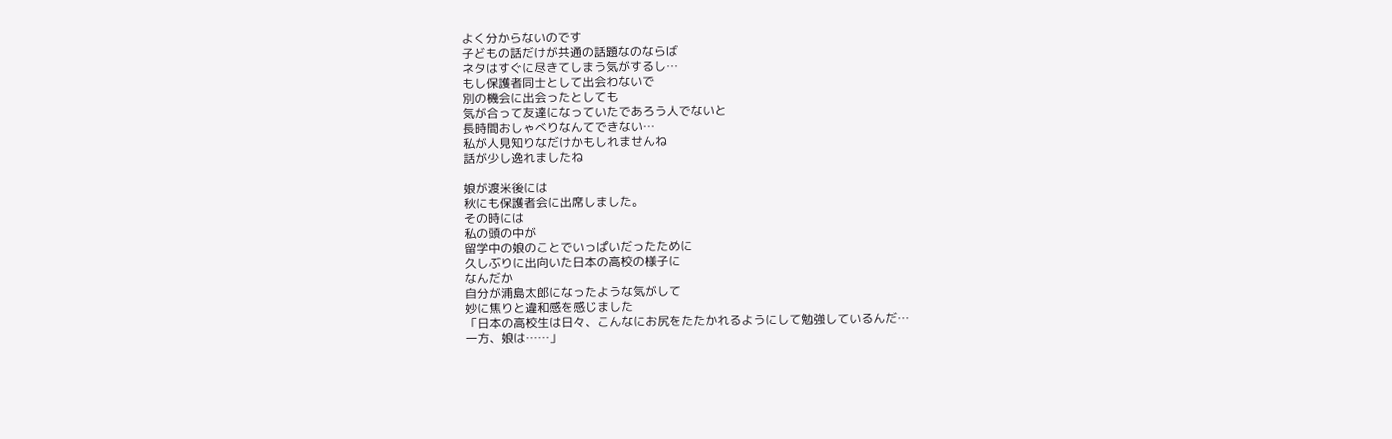よく分からないのです
子どもの話だけが共通の話題なのならば
ネタはすぐに尽きてしまう気がするし…
もし保護者同士として出会わないで
別の機会に出会ったとしても
気が合って友達になっていたであろう人でないと
長時間おしゃべりなんてできない…
私が人見知りなだけかもしれませんね
話が少し逸れましたね

娘が渡米後には
秋にも保護者会に出席しました。
その時には
私の頭の中が
留学中の娘のことでいっぱいだったために
久しぶりに出向いた日本の高校の様子に
なんだか
自分が浦島太郎になったような気がして
妙に焦りと違和感を感じました
「日本の高校生は日々、こんなにお尻をたたかれるようにして勉強しているんだ…
一方、娘は……」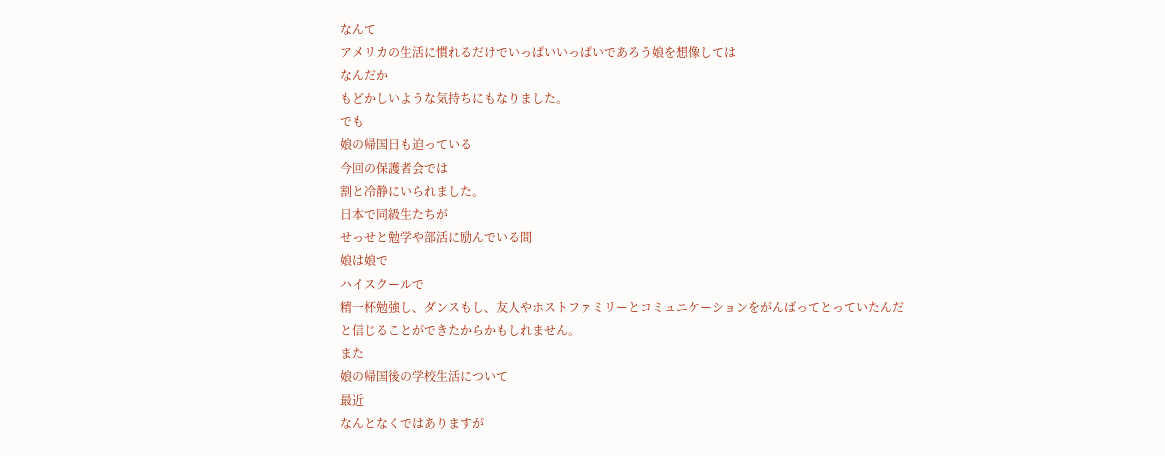なんて
アメリカの生活に慣れるだけでいっぱいいっぱいであろう娘を想像しては
なんだか
もどかしいような気持ちにもなりました。
でも
娘の帰国日も迫っている
今回の保護者会では
割と冷静にいられました。
日本で同級生たちが
せっせと勉学や部活に励んでいる間
娘は娘で
ハイスクールで
精一杯勉強し、ダンスもし、友人やホストファミリーとコミュニケーションをがんばってとっていたんだ
と信じることができたからかもしれません。
また
娘の帰国後の学校生活について
最近
なんとなくではありますが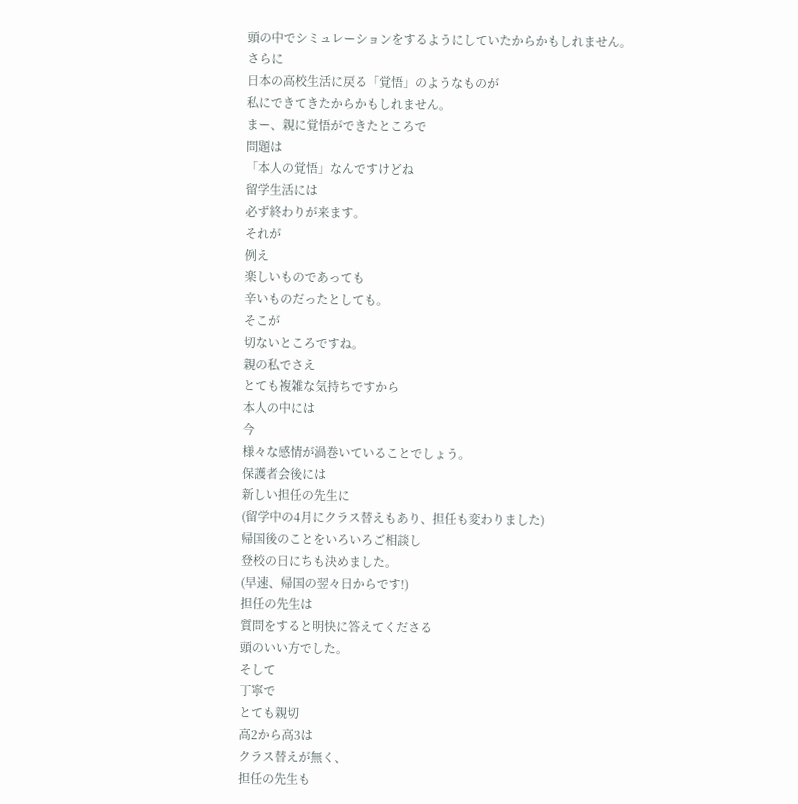頭の中でシミュレーションをするようにしていたからかもしれません。
さらに
日本の高校生活に戻る「覚悟」のようなものが
私にできてきたからかもしれません。
まー、親に覚悟ができたところで
問題は
「本人の覚悟」なんですけどね
留学生活には
必ず終わりが来ます。
それが
例え
楽しいものであっても
辛いものだったとしても。
そこが
切ないところですね。
親の私でさえ
とても複雑な気持ちですから
本人の中には
今
様々な感情が渦巻いていることでしょう。
保護者会後には
新しい担任の先生に
(留学中の4月にクラス替えもあり、担任も変わりました)
帰国後のことをいろいろご相談し
登校の日にちも決めました。
(早速、帰国の翌々日からです!)
担任の先生は
質問をすると明快に答えてくださる
頭のいい方でした。
そして
丁寧で
とても親切
高2から高3は
クラス替えが無く、
担任の先生も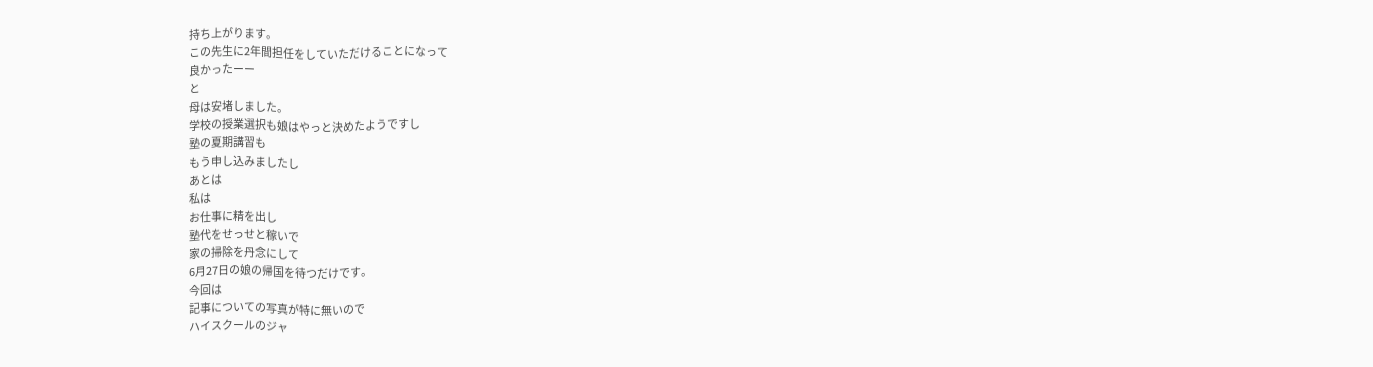持ち上がります。
この先生に2年間担任をしていただけることになって
良かったーー
と
母は安堵しました。
学校の授業選択も娘はやっと決めたようですし
塾の夏期講習も
もう申し込みましたし
あとは
私は
お仕事に精を出し
塾代をせっせと稼いで
家の掃除を丹念にして
6月27日の娘の帰国を待つだけです。
今回は
記事についての写真が特に無いので
ハイスクールのジャ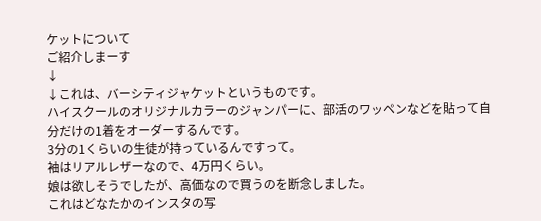ケットについて
ご紹介しまーす
↓
↓これは、バーシティジャケットというものです。
ハイスクールのオリジナルカラーのジャンパーに、部活のワッペンなどを貼って自分だけの1着をオーダーするんです。
3分の1くらいの生徒が持っているんですって。
袖はリアルレザーなので、4万円くらい。
娘は欲しそうでしたが、高価なので買うのを断念しました。
これはどなたかのインスタの写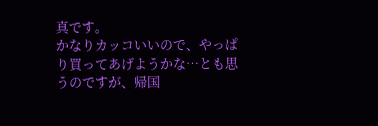真です。
かなりカッコいいので、やっぱり買ってあげようかな…とも思うのですが、帰国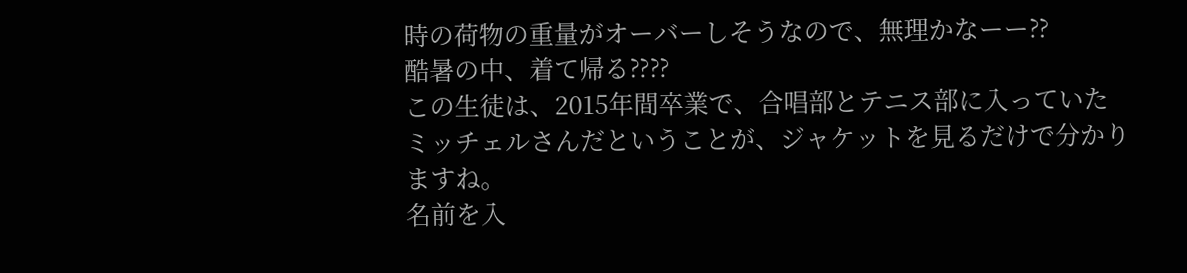時の荷物の重量がオーバーしそうなので、無理かなーー⁇
酷暑の中、着て帰る⁇⁇
この生徒は、2015年間卒業で、合唱部とテニス部に入っていたミッチェルさんだということが、ジャケットを見るだけで分かりますね。
名前を入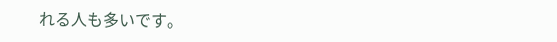れる人も多いです。